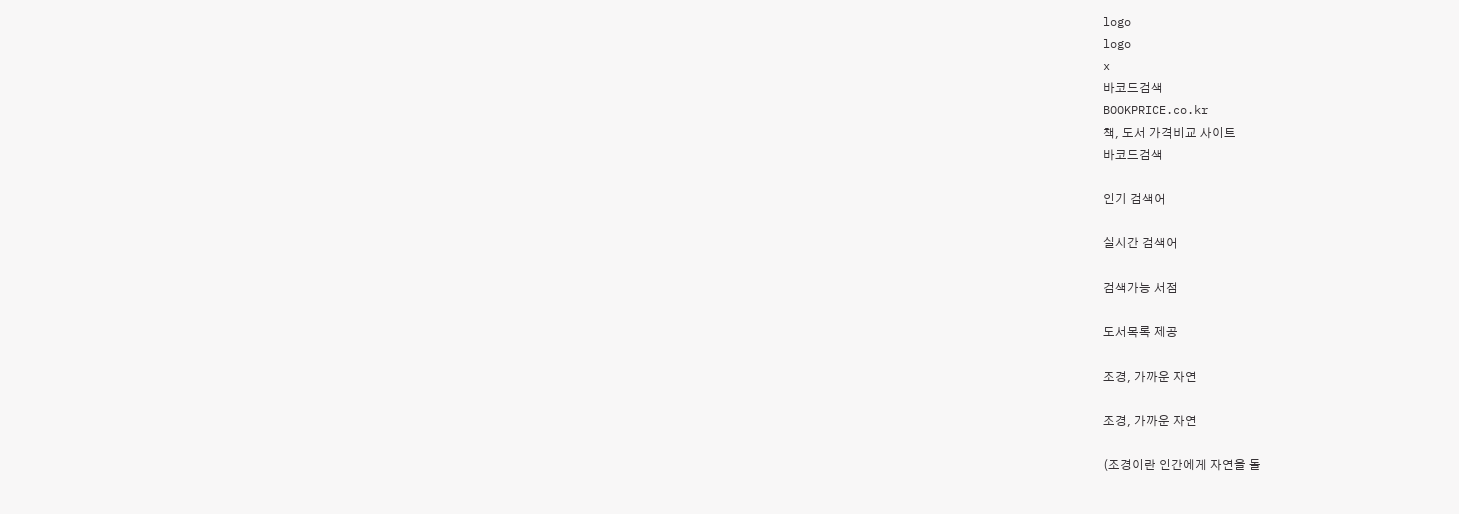logo
logo
x
바코드검색
BOOKPRICE.co.kr
책, 도서 가격비교 사이트
바코드검색

인기 검색어

실시간 검색어

검색가능 서점

도서목록 제공

조경, 가까운 자연

조경, 가까운 자연

(조경이란 인간에게 자연을 돌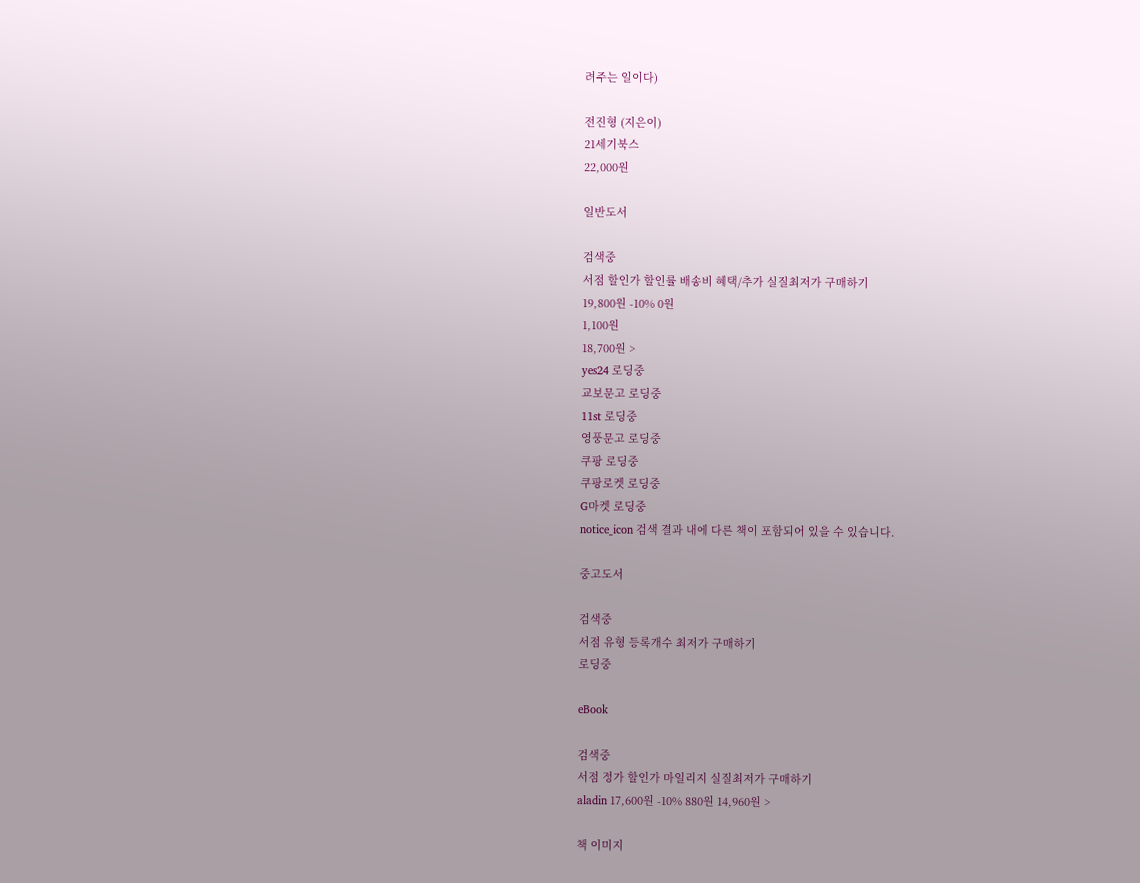려주는 일이다)

전진형 (지은이)
21세기북스
22,000원

일반도서

검색중
서점 할인가 할인률 배송비 혜택/추가 실질최저가 구매하기
19,800원 -10% 0원
1,100원
18,700원 >
yes24 로딩중
교보문고 로딩중
11st 로딩중
영풍문고 로딩중
쿠팡 로딩중
쿠팡로켓 로딩중
G마켓 로딩중
notice_icon 검색 결과 내에 다른 책이 포함되어 있을 수 있습니다.

중고도서

검색중
서점 유형 등록개수 최저가 구매하기
로딩중

eBook

검색중
서점 정가 할인가 마일리지 실질최저가 구매하기
aladin 17,600원 -10% 880원 14,960원 >

책 이미지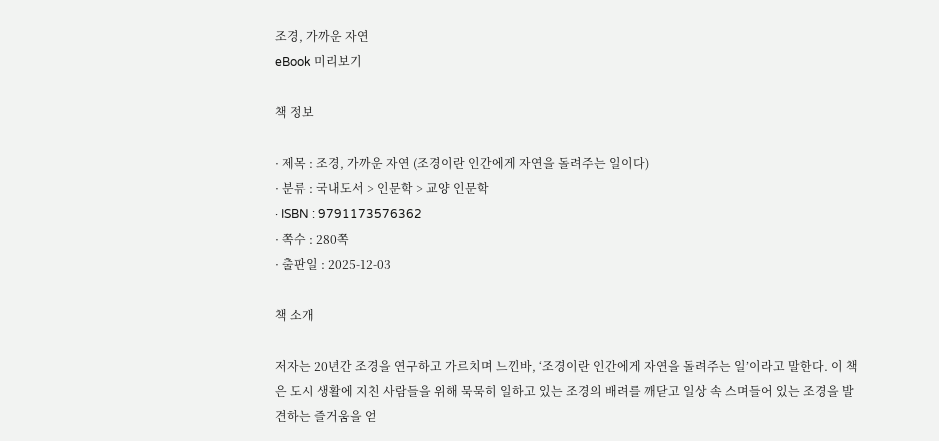조경, 가까운 자연
eBook 미리보기

책 정보

· 제목 : 조경, 가까운 자연 (조경이란 인간에게 자연을 돌려주는 일이다)
· 분류 : 국내도서 > 인문학 > 교양 인문학
· ISBN : 9791173576362
· 쪽수 : 280쪽
· 출판일 : 2025-12-03

책 소개

저자는 20년간 조경을 연구하고 가르치며 느낀바, ‘조경이란 인간에게 자연을 돌려주는 일’이라고 말한다. 이 책은 도시 생활에 지친 사람들을 위해 묵묵히 일하고 있는 조경의 배려를 깨닫고 일상 속 스며들어 있는 조경을 발견하는 즐거움을 얻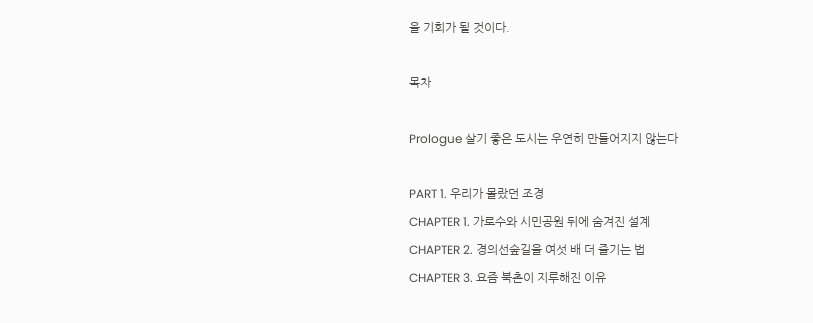을 기회가 될 것이다.

목차

Prologue 살기 좋은 도시는 우연히 만들어지지 않는다

PART 1. 우리가 몰랐던 조경
CHAPTER 1. 가로수와 시민공원 뒤에 숨겨진 설계
CHAPTER 2. 경의선숲길을 여섯 배 더 즐기는 법
CHAPTER 3. 요즘 북촌이 지루해진 이유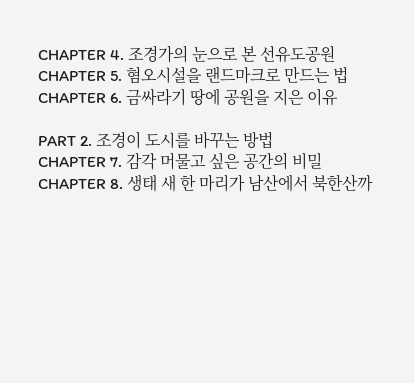CHAPTER 4. 조경가의 눈으로 본 선유도공원
CHAPTER 5. 혐오시설을 랜드마크로 만드는 법
CHAPTER 6. 금싸라기 땅에 공원을 지은 이유

PART 2. 조경이 도시를 바꾸는 방법
CHAPTER 7. 감각 머물고 싶은 공간의 비밀
CHAPTER 8. 생태 새 한 마리가 남산에서 북한산까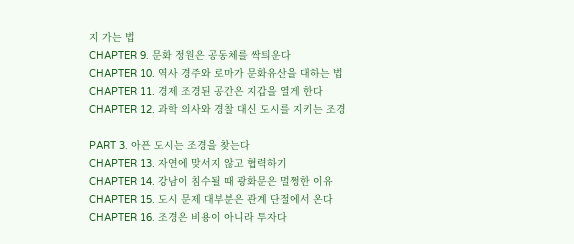지 가는 법
CHAPTER 9. 문화 정원은 공동체를 싹틔운다
CHAPTER 10. 역사 경주와 로마가 문화유산을 대하는 법
CHAPTER 11. 경제 조경된 공간은 지갑을 열게 한다
CHAPTER 12. 과학 의사와 경찰 대신 도시를 지키는 조경

PART 3. 아픈 도시는 조경을 찾는다
CHAPTER 13. 자연에 맞서지 않고 협력하기
CHAPTER 14. 강남이 침수될 때 광화문은 멀쩡한 이유
CHAPTER 15. 도시 문제 대부분은 관계 단절에서 온다
CHAPTER 16. 조경은 비용이 아니라 투자다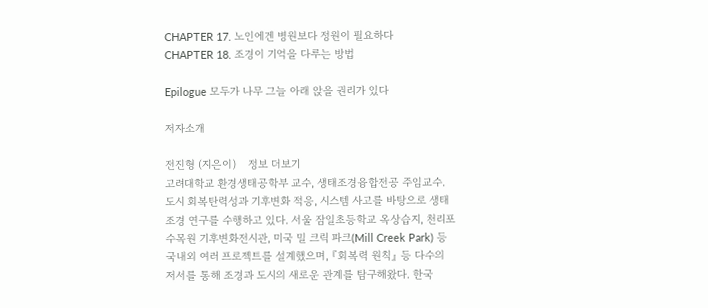CHAPTER 17. 노인에겐 병원보다 정원이 필요하다
CHAPTER 18. 조경이 기억을 다루는 방법

Epilogue 모두가 나무 그늘 아래 앉을 권리가 있다

저자소개

전진형 (지은이)    정보 더보기
고려대학교 환경생태공학부 교수, 생태조경융합전공 주임교수. 도시 회복탄력성과 기후변화 적응, 시스템 사고를 바탕으로 생태조경 연구를 수행하고 있다. 서울 잠일초등학교 옥상습지, 천리포수목원 기후변화전시관, 미국 밀 크릭 파크(Mill Creek Park) 등 국내외 여러 프로젝트를 설계했으며, 『회복력 원칙』 등 다수의 저서를 통해 조경과 도시의 새로운 관계를 탐구해왔다. 한국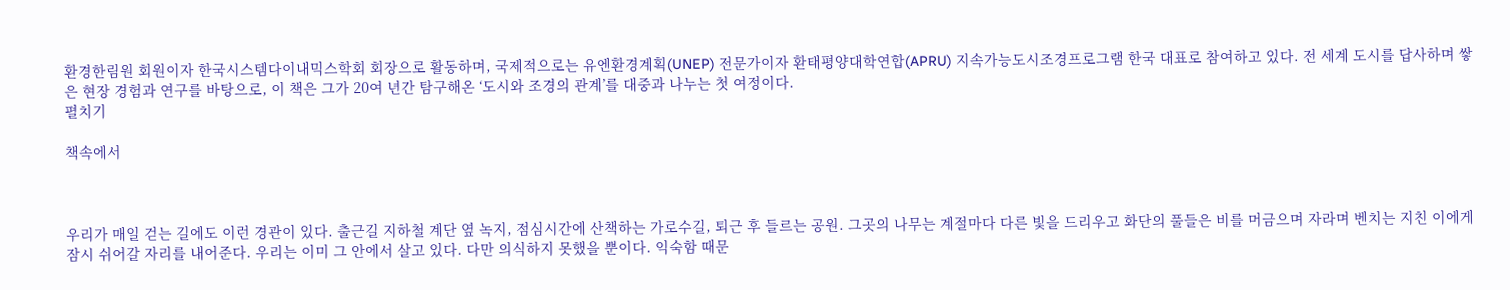환경한림원 회원이자 한국시스템다이내믹스학회 회장으로 활동하며, 국제적으로는 유엔환경계획(UNEP) 전문가이자 환태평양대학연합(APRU) 지속가능도시조경프로그램 한국 대표로 참여하고 있다. 전 세계 도시를 답사하며 쌓은 현장 경험과 연구를 바탕으로, 이 책은 그가 20여 년간 탐구해온 ‘도시와 조경의 관계’를 대중과 나누는 첫 여정이다.
펼치기

책속에서



우리가 매일 걷는 길에도 이런 경관이 있다. 출근길 지하철 계단 옆 녹지, 점심시간에 산책하는 가로수길, 퇴근 후 들르는 공원. 그곳의 나무는 계절마다 다른 빛을 드리우고 화단의 풀들은 비를 머금으며 자라며 벤치는 지친 이에게 잠시 쉬어갈 자리를 내어준다. 우리는 이미 그 안에서 살고 있다. 다만 의식하지 못했을 뿐이다. 익숙함 때문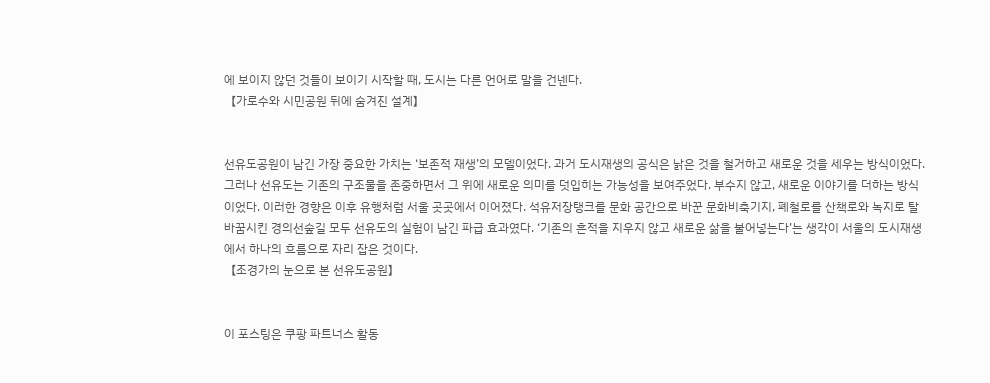에 보이지 않던 것들이 보이기 시작할 때, 도시는 다른 언어로 말을 건넨다.
【가로수와 시민공원 뒤에 숨겨진 설계】


선유도공원이 남긴 가장 중요한 가치는 ‘보존적 재생’의 모델이었다. 과거 도시재생의 공식은 낡은 것을 철거하고 새로운 것을 세우는 방식이었다. 그러나 선유도는 기존의 구조물을 존중하면서 그 위에 새로운 의미를 덧입히는 가능성을 보여주었다. 부수지 않고, 새로운 이야기를 더하는 방식이었다. 이러한 경향은 이후 유행처럼 서울 곳곳에서 이어졌다. 석유저장탱크를 문화 공간으로 바꾼 문화비축기지, 폐철로를 산책로와 녹지로 탈바꿈시킨 경의선숲길 모두 선유도의 실험이 남긴 파급 효과였다. ‘기존의 흔적을 지우지 않고 새로운 삶을 불어넣는다’는 생각이 서울의 도시재생에서 하나의 흐름으로 자리 잡은 것이다.
【조경가의 눈으로 본 선유도공원】


이 포스팅은 쿠팡 파트너스 활동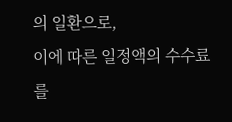의 일환으로,
이에 따른 일정액의 수수료를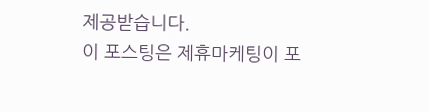제공받습니다.
이 포스팅은 제휴마케팅이 포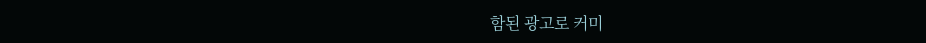함된 광고로 커미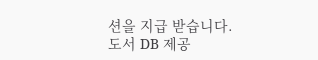션을 지급 받습니다.
도서 DB 제공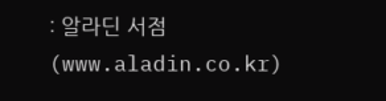: 알라딘 서점(www.aladin.co.kr)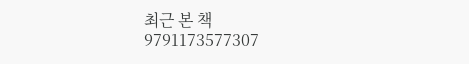최근 본 책
9791173577307